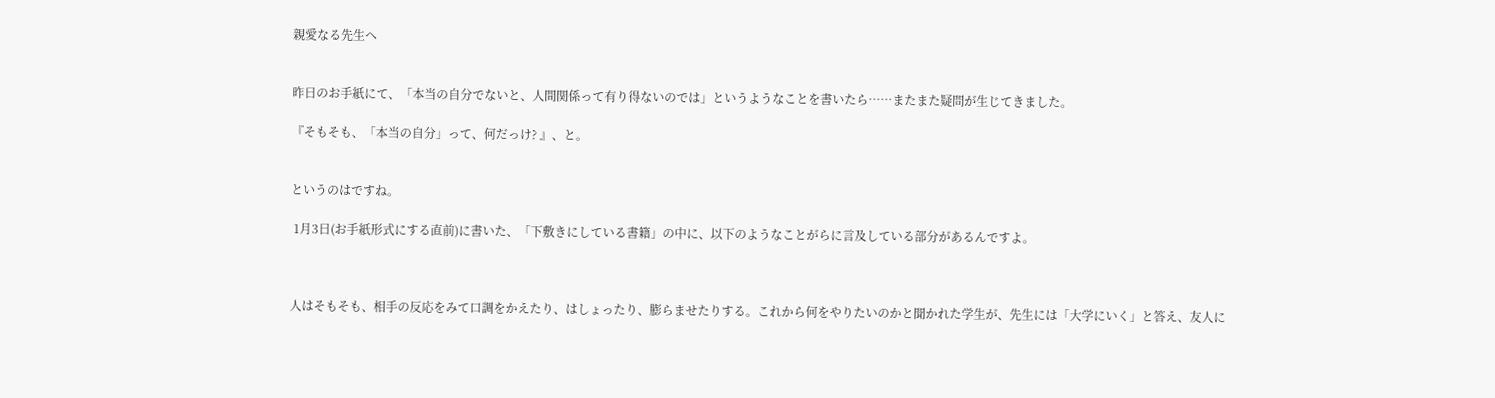親愛なる先生へ


昨日のお手紙にて、「本当の自分でないと、人間関係って有り得ないのでは」というようなことを書いたら……またまた疑問が生じてきました。

『そもそも、「本当の自分」って、何だっけ? 』、と。


というのはですね。

 1月3日(お手紙形式にする直前)に書いた、「下敷きにしている書籍」の中に、以下のようなことがらに言及している部分があるんですよ。



人はそもそも、相手の反応をみて口調をかえたり、はしょったり、膨らませたりする。これから何をやりたいのかと聞かれた学生が、先生には「大学にいく」と答え、友人に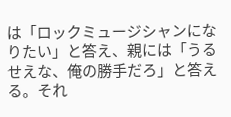は「ロックミュージシャンになりたい」と答え、親には「うるせえな、俺の勝手だろ」と答える。それ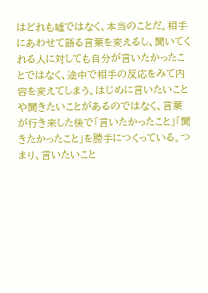はどれも嘘ではなく、本当のことだ。相手にあわせて語る言葉を変えるし、聞いてくれる人に対しても自分が言いたかったことではなく、途中で相手の反応をみて内容を変えてしまう。はじめに言いたいことや聞きたいことがあるのではなく、言葉が行き来した後で「言いたかったこと」「聞きたかったこと」を勝手につくっている。つまり、言いたいこと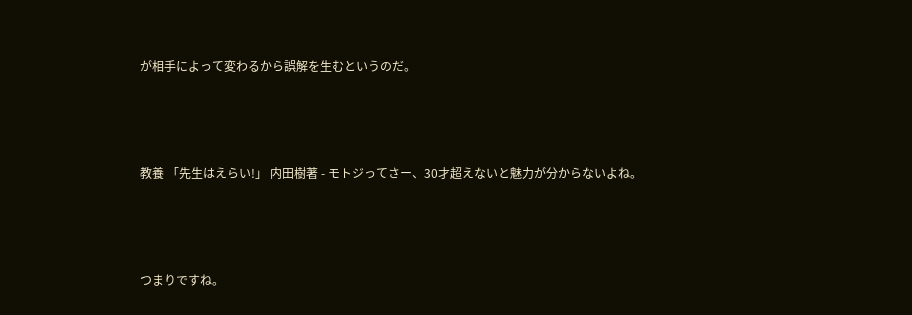が相手によって変わるから誤解を生むというのだ。



教養 「先生はえらい!」 内田樹著 - モトジってさー、30才超えないと魅力が分からないよね。



つまりですね。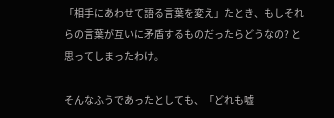「相手にあわせて語る言葉を変え」たとき、もしそれらの言葉が互いに矛盾するものだったらどうなの? と思ってしまったわけ。

そんなふうであったとしても、「どれも嘘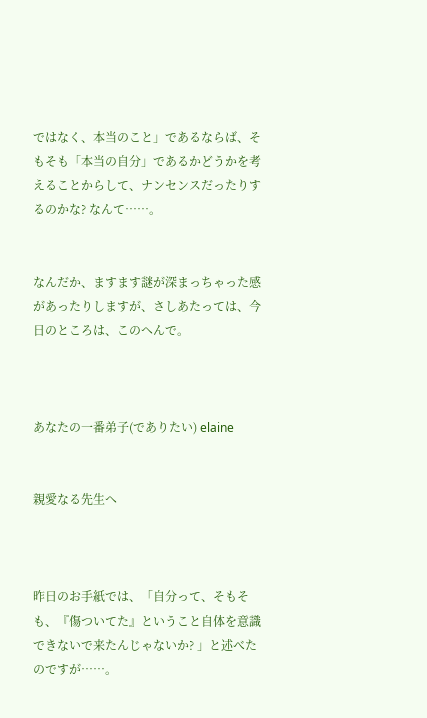ではなく、本当のこと」であるならば、そもそも「本当の自分」であるかどうかを考えることからして、ナンセンスだったりするのかな? なんて……。


なんだか、ますます謎が深まっちゃった感があったりしますが、さしあたっては、今日のところは、このへんで。



あなたの一番弟子(でありたい) elaine


親愛なる先生へ



昨日のお手紙では、「自分って、そもそも、『傷ついてた』ということ自体を意識できないで来たんじゃないか? 」と述べたのですが……。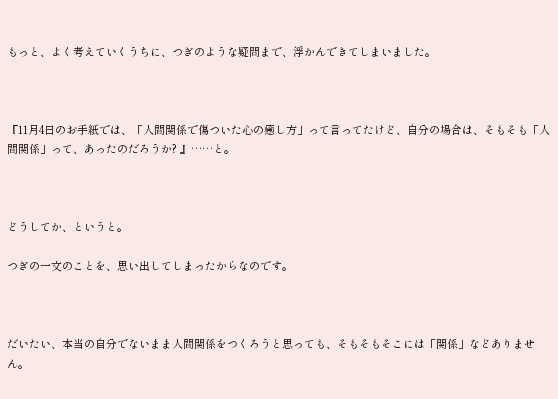もっと、よく考えていくうちに、つぎのような疑問まで、浮かんできてしまいました。



『11月4日のお手紙では、「人間関係で傷ついた心の癒し方」って言ってたけど、自分の場合は、そもそも「人間関係」って、あったのだろうか? 』……と。



どうしてか、というと。

つぎの一文のことを、思い出してしまったからなのです。



だいたい、本当の自分でないまま人間関係をつくろうと思っても、そもそもそこには「関係」などありません。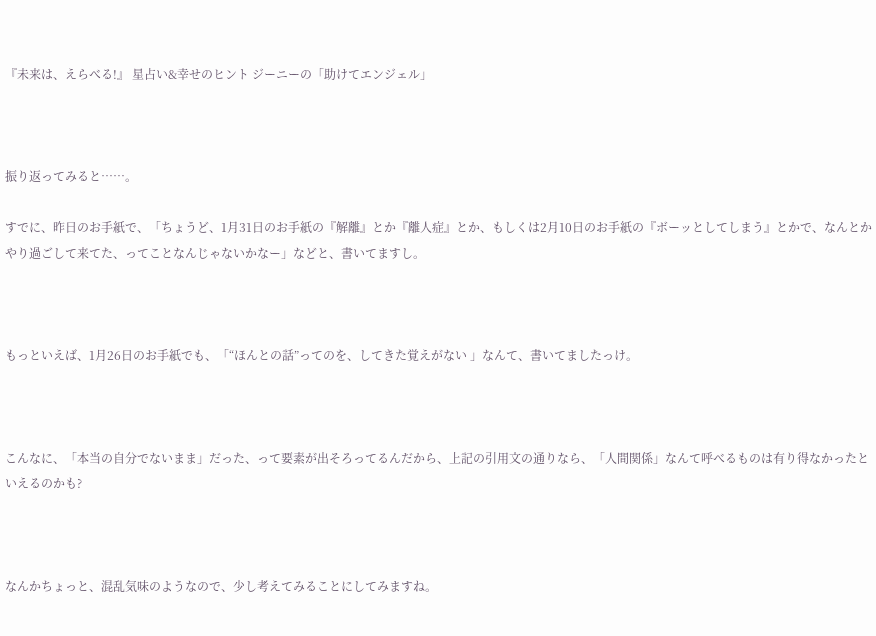『未来は、えらべる!』 星占い&幸せのヒント ジーニーの「助けてエンジェル」



振り返ってみると……。

すでに、昨日のお手紙で、「ちょうど、1月31日のお手紙の『解離』とか『離人症』とか、もしくは2月10日のお手紙の『ボーッとしてしまう』とかで、なんとかやり過ごして来てた、ってことなんじゃないかなー」などと、書いてますし。



もっといえば、1月26日のお手紙でも、「“ほんとの話”ってのを、してきた覚えがない 」なんて、書いてましたっけ。



こんなに、「本当の自分でないまま」だった、って要素が出そろってるんだから、上記の引用文の通りなら、「人間関係」なんて呼べるものは有り得なかったといえるのかも?



なんかちょっと、混乱気味のようなので、少し考えてみることにしてみますね。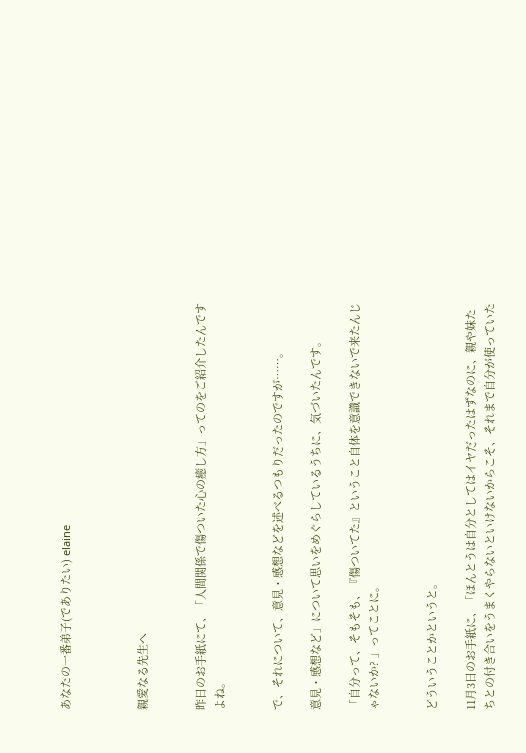あなたの一番弟子(でありたい) elaine



親愛なる先生へ


昨日のお手紙にて、「人間関係で傷ついた心の癒し方」ってのをご紹介したんですよね。


で、それについて、意見・感想などを述べるつもりだったのですが……。

意見・感想など」について思いをめぐらしているうちに、気づいたんです。

「自分って、そもそも、『傷ついてた』ということ自体を意識できないで来たんじゃないか? 」ってことに。


どういうことかというと。

11月3日のお手紙に、「ほんとうは自分としてはイヤだったはずなのに、親や妹たちとの付き合いをうまくやらないといけないからこそ、それまで自分が使っていた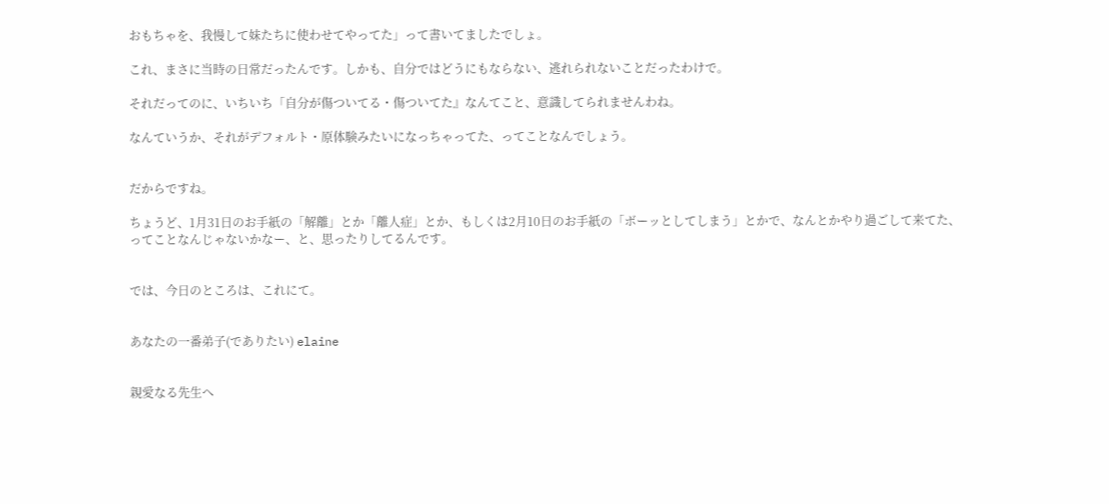おもちゃを、我慢して妹たちに使わせてやってた」って書いてましたでしょ。

これ、まさに当時の日常だったんです。しかも、自分ではどうにもならない、逃れられないことだったわけで。

それだってのに、いちいち「自分が傷ついてる・傷ついてた』なんてこと、意識してられませんわね。

なんていうか、それがデフォルト・原体験みたいになっちゃってた、ってことなんでしょう。


だからですね。

ちょうど、1月31日のお手紙の「解離」とか「離人症」とか、もしくは2月10日のお手紙の「ボーッとしてしまう」とかで、なんとかやり過ごして来てた、ってことなんじゃないかなー、と、思ったりしてるんです。


では、今日のところは、これにて。


あなたの一番弟子(でありたい) elaine


親愛なる先生へ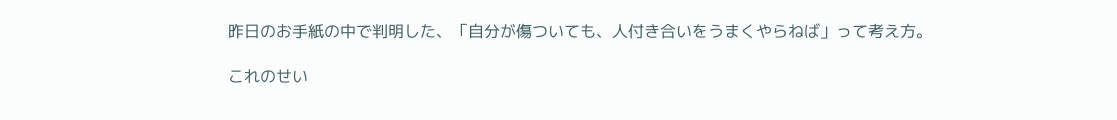昨日のお手紙の中で判明した、「自分が傷ついても、人付き合いをうまくやらねば」って考え方。

これのせい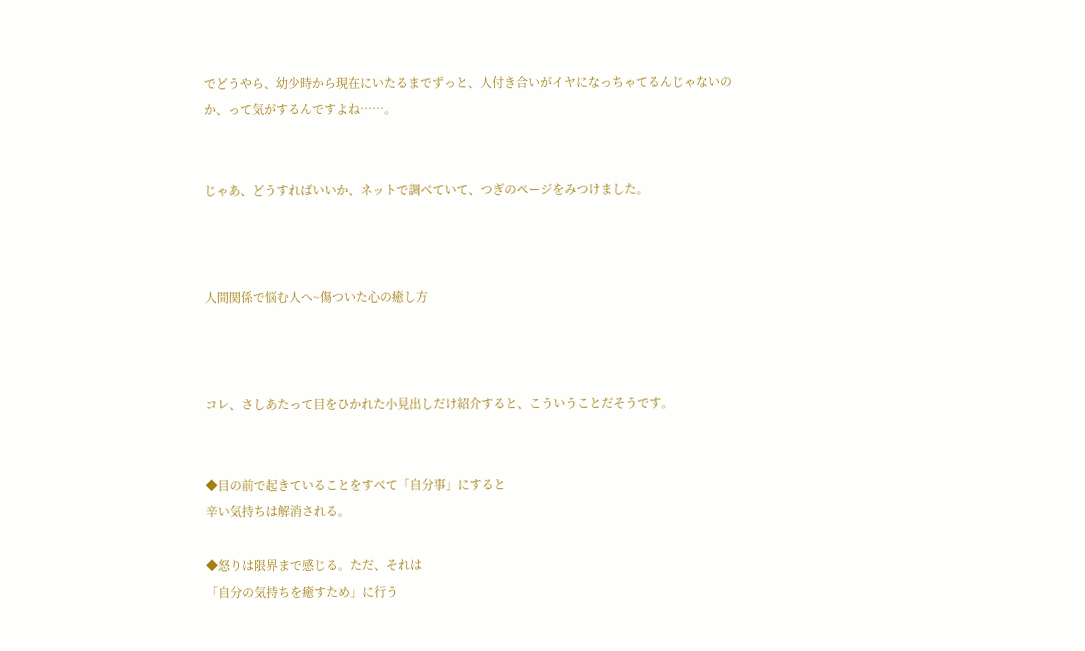でどうやら、幼少時から現在にいたるまでずっと、人付き合いがイヤになっちゃてるんじゃないのか、って気がするんですよね……。


じゃあ、どうすればいいか、ネットで調べていて、つぎのページをみつけました。



人間関係で悩む人へ~傷ついた心の癒し方



コレ、さしあたって目をひかれた小見出しだけ紹介すると、こういうことだそうです。


◆目の前で起きていることをすべて「自分事」にすると
辛い気持ちは解消される。

◆怒りは限界まで感じる。ただ、それは
「自分の気持ちを癒すため」に行う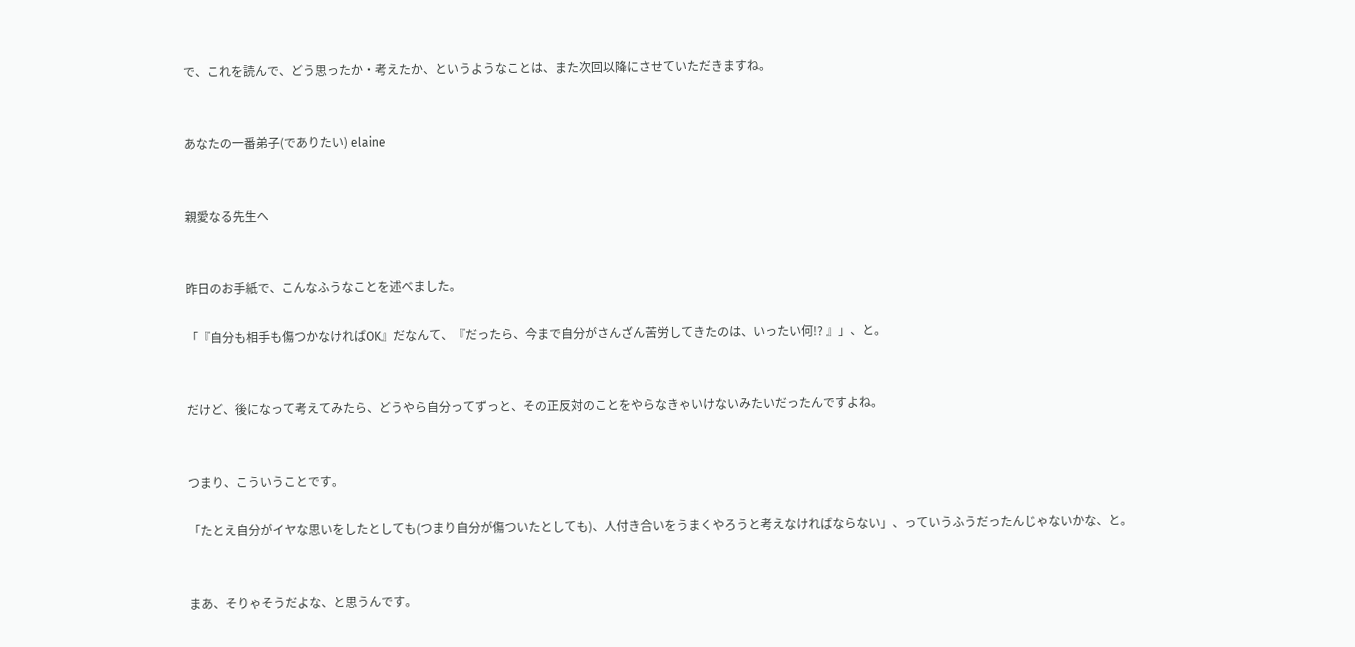で、これを読んで、どう思ったか・考えたか、というようなことは、また次回以降にさせていただきますね。


あなたの一番弟子(でありたい) elaine


親愛なる先生へ


昨日のお手紙で、こんなふうなことを述べました。

「『自分も相手も傷つかなければOK』だなんて、『だったら、今まで自分がさんざん苦労してきたのは、いったい何!? 』」、と。


だけど、後になって考えてみたら、どうやら自分ってずっと、その正反対のことをやらなきゃいけないみたいだったんですよね。


つまり、こういうことです。

「たとえ自分がイヤな思いをしたとしても(つまり自分が傷ついたとしても)、人付き合いをうまくやろうと考えなければならない」、っていうふうだったんじゃないかな、と。


まあ、そりゃそうだよな、と思うんです。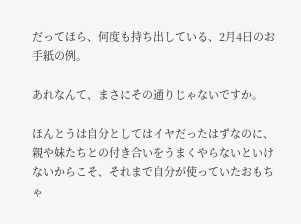だってほら、何度も持ち出している、2月4日のお手紙の例。

あれなんて、まさにその通りじゃないですか。

ほんとうは自分としてはイヤだったはずなのに、親や妹たちとの付き合いをうまくやらないといけないからこそ、それまで自分が使っていたおもちゃ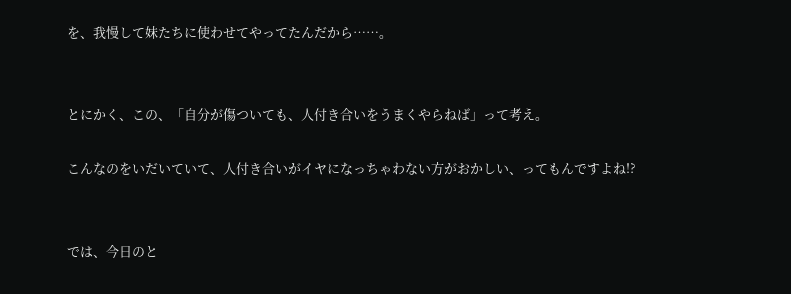を、我慢して妹たちに使わせてやってたんだから……。


とにかく、この、「自分が傷ついても、人付き合いをうまくやらねば」って考え。

こんなのをいだいていて、人付き合いがイヤになっちゃわない方がおかしい、ってもんですよね!?


では、今日のと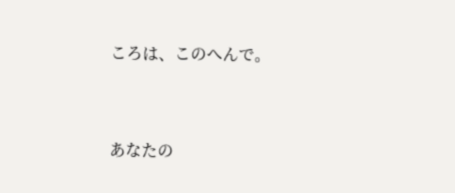ころは、このへんで。


あなたの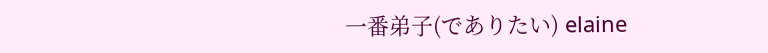一番弟子(でありたい) elaine